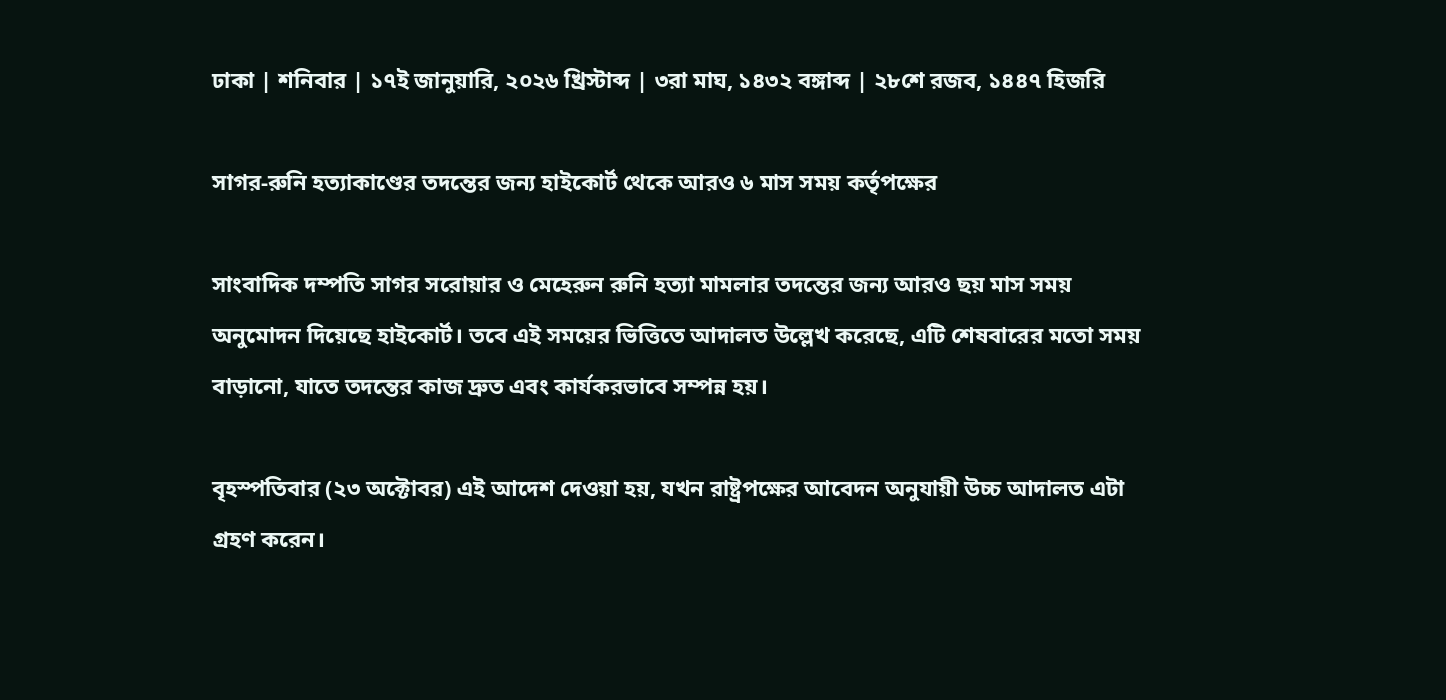ঢাকা | শনিবার | ১৭ই জানুয়ারি, ২০২৬ খ্রিস্টাব্দ | ৩রা মাঘ, ১৪৩২ বঙ্গাব্দ | ২৮শে রজব, ১৪৪৭ হিজরি

সাগর-রুনি হত্যাকাণ্ডের তদন্তের জন্য হাইকোর্ট থেকে আরও ৬ মাস সময় কর্তৃপক্ষের

সাংবাদিক দম্পতি সাগর সরোয়ার ও মেহেরুন রুনি হত্যা মামলার তদন্তের জন্য আরও ছয় মাস সময় অনুমোদন দিয়েছে হাইকোর্ট। তবে এই সময়ের ভিত্তিতে আদালত উল্লেখ করেছে, এটি শেষবারের মতো সময় বাড়ানো, যাতে তদন্তের কাজ দ্রুত এবং কার্যকরভাবে সম্পন্ন হয়।

বৃহস্পতিবার (২৩ অক্টোবর) এই আদেশ দেওয়া হয়, যখন রাষ্ট্রপক্ষের আবেদন অনুযায়ী উচ্চ আদালত এটা গ্রহণ করেন।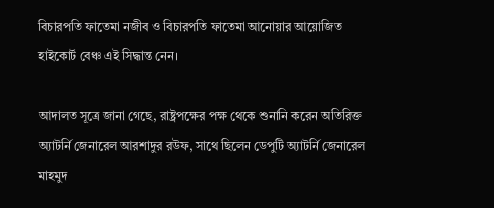বিচারপতি ফাতেমা নজীব ও বিচারপতি ফাতেমা আনোয়ার আয়োজিত হাইকোর্ট বেঞ্চ এই সিদ্ধান্ত নেন।

আদালত সূত্রে জানা গেছে, রাষ্ট্রপক্ষের পক্ষ থেকে শুনানি করেন অতিরিক্ত অ্যাটর্নি জেনারেল আরশাদুর রউফ, সাথে ছিলেন ডেপুটি অ্যাটর্নি জেনারেল মাহমুদ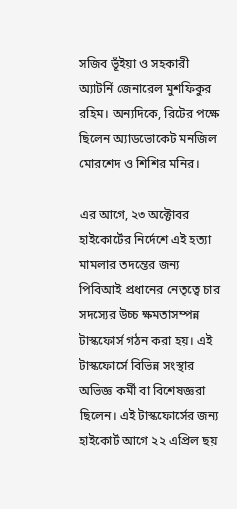সজিব ভূঁইয়া ও সহকারী অ্যাটর্নি জেনারেল মুশফিকুর রহিম। অন্যদিকে, রিটের পক্ষে ছিলেন অ্যাডভোকেট মনজিল মোরশেদ ও শিশির মনির।

এর আগে, ২৩ অক্টোবর হাইকোর্টের নির্দেশে এই হত্যা মামলার তদন্তের জন্য পিবিআই প্রধানের নেতৃত্বে চার সদস্যের উচ্চ ক্ষমতাসম্পন্ন টাস্কফোর্স গঠন করা হয়। এই টাস্কফোর্সে বিভিন্ন সংস্থার অভিজ্ঞ কর্মী বা বিশেষজ্ঞরা ছিলেন। এই টাস্কফোর্সের জন্য হাইকোর্ট আগে ২২ এপ্রিল ছয়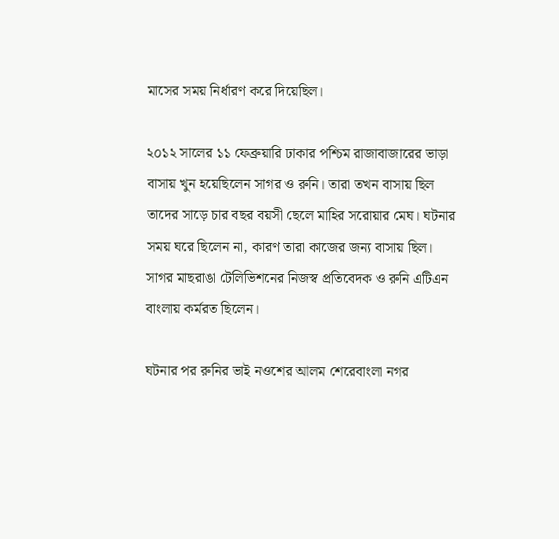মাসের সময় নির্ধারণ করে দিয়েছিল।

২০১২ সালের ১১ ফেব্রুয়ারি ঢাকার পশ্চিম রাজাবাজারের ভাড়া বাসায় খুন হয়েছিলেন সাগর ও রুনি। তারা তখন বাসায় ছিল তাদের সাড়ে চার বছর বয়সী ছেলে মাহির সরোয়ার মেঘ। ঘটনার সময় ঘরে ছিলেন না, কারণ তারা কাজের জন্য বাসায় ছিল। সাগর মাছরাঙা টেলিভিশনের নিজস্ব প্রতিবেদক ও রুনি এটিএন বাংলায় কর্মরত ছিলেন।

ঘটনার পর রুনির ভাই নওশের আলম শেরেবাংলা নগর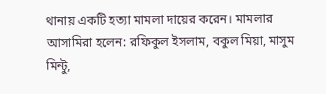থানায় একটি হত্যা মামলা দায়ের করেন। মামলার আসামিরা হলেন: রফিকুল ইসলাম, বকুল মিয়া, মাসুম মিন্টু,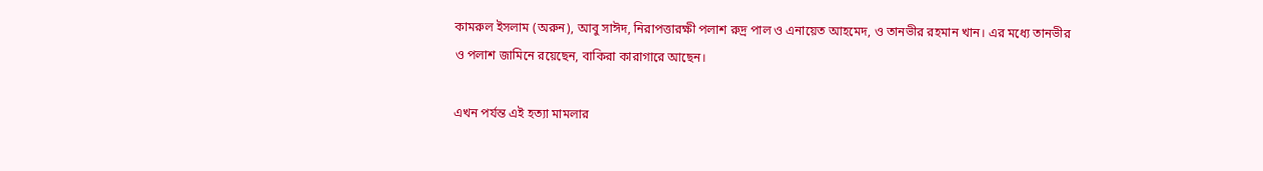কামরুল ইসলাম (অরুন), আবু সাঈদ, নিরাপত্তারক্ষী পলাশ রুদ্র পাল ও এনায়েত আহমেদ, ও তানভীর রহমান খান। এর মধ্যে তানভীর ও পলাশ জামিনে রয়েছেন, বাকিরা কারাগারে আছেন।

এখন পর্যন্ত এই হত্যা মামলার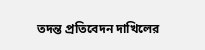তদন্ত প্রতিবেদন দাখিলের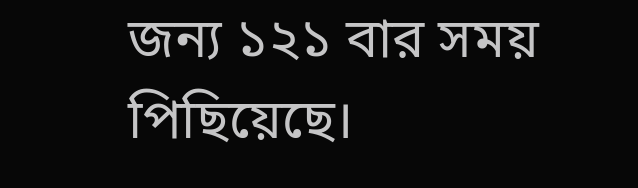জন্য ১২১ বার সময় পিছিয়েছে।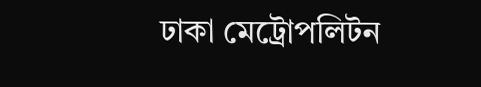ঢাকা মেট্রোপলিটন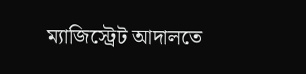ম্যাজিস্ট্রেট আদালতে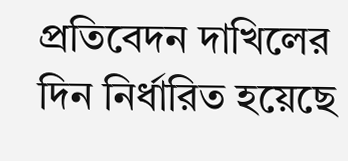প্রতিবেদন দাখিলের দিন নির্ধারিত হয়েছে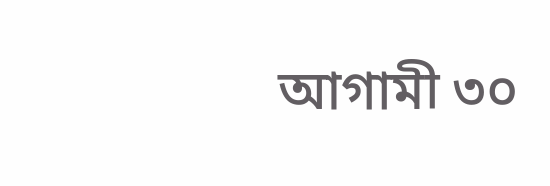আগামী ৩০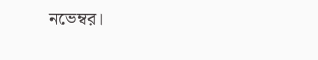নভেম্বর।